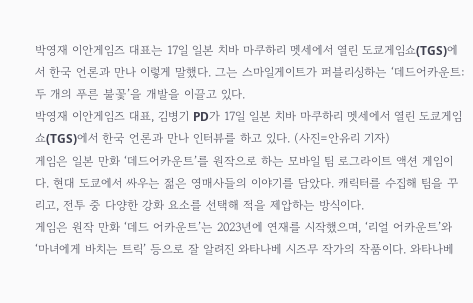박영재 이안게임즈 대표는 17일 일본 치바 마쿠하리 멧세에서 열린 도쿄게임쇼(TGS)에서 한국 언론과 만나 이렇게 말했다. 그는 스마일게이트가 퍼블리싱하는 ‘데드어카운트: 두 개의 푸른 불꽃’을 개발을 이끌고 있다.
박영재 이안게임즈 대표, 김병기 PD가 17일 일본 치바 마쿠하리 멧세에서 열린 도쿄게임쇼(TGS)에서 한국 언론과 만나 인터뷰를 하고 있다. (사진=안유리 기자)
게임은 일본 만화 ‘데드어카운트’를 원작으로 하는 모바일 팀 로그라이트 액션 게임이다. 현대 도쿄에서 싸우는 젊은 영매사들의 이야기를 담았다. 캐릭터를 수집해 팀을 꾸리고, 전투 중 다양한 강화 요소를 선택해 적을 제압하는 방식이다.
게임은 원작 만화 ‘데드 어카운트’는 2023년에 연재를 시작했으며, ‘리얼 어카운트’와 ‘마녀에게 바치는 트릭’ 등으로 잘 알려진 와타나베 시즈무 작가의 작품이다. 와타나베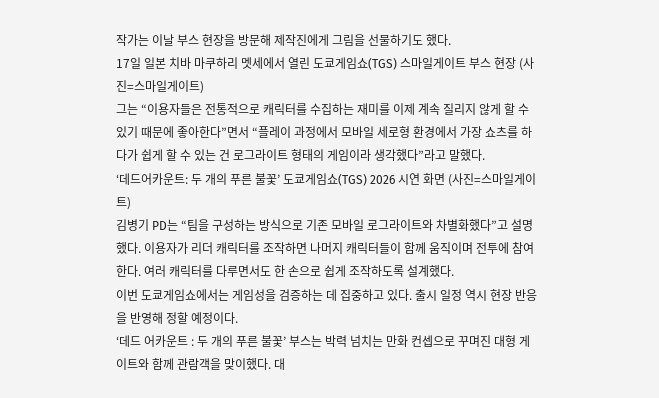작가는 이날 부스 현장을 방문해 제작진에게 그림을 선물하기도 했다.
17일 일본 치바 마쿠하리 멧세에서 열린 도쿄게임쇼(TGS) 스마일게이트 부스 현장 (사진=스마일게이트)
그는 “이용자들은 전통적으로 캐릭터를 수집하는 재미를 이제 계속 질리지 않게 할 수 있기 때문에 좋아한다”면서 “플레이 과정에서 모바일 세로형 환경에서 가장 쇼츠를 하다가 쉽게 할 수 있는 건 로그라이트 형태의 게임이라 생각했다”라고 말했다.
‘데드어카운트: 두 개의 푸른 불꽃’ 도쿄게임쇼(TGS) 2026 시연 화면 (사진=스마일게이트)
김병기 PD는 “팀을 구성하는 방식으로 기존 모바일 로그라이트와 차별화했다”고 설명했다. 이용자가 리더 캐릭터를 조작하면 나머지 캐릭터들이 함께 움직이며 전투에 참여한다. 여러 캐릭터를 다루면서도 한 손으로 쉽게 조작하도록 설계했다.
이번 도쿄게임쇼에서는 게임성을 검증하는 데 집중하고 있다. 출시 일정 역시 현장 반응을 반영해 정할 예정이다.
‘데드 어카운트 : 두 개의 푸른 불꽃’ 부스는 박력 넘치는 만화 컨셉으로 꾸며진 대형 게이트와 함께 관람객을 맞이했다. 대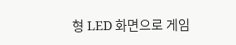형 LED 화면으로 게임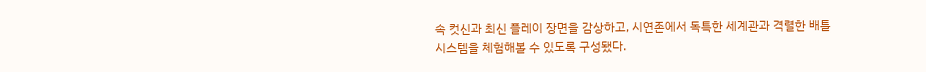속 컷신과 최신 플레이 장면을 감상하고, 시연존에서 독특한 세계관과 격렬한 배틀 시스템을 체험해볼 수 있도록 구성됐다.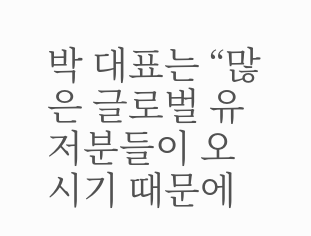박 대표는 “많은 글로벌 유저분들이 오시기 때문에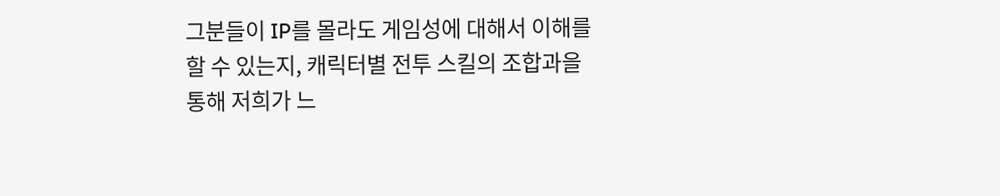그분들이 IP를 몰라도 게임성에 대해서 이해를 할 수 있는지, 캐릭터별 전투 스킬의 조합과을 통해 저희가 느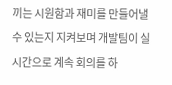끼는 시원함과 재미를 만들어낼 수 있는지 지켜보며 개발팀이 실시간으로 계속 회의를 하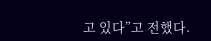고 있다”고 전했다.